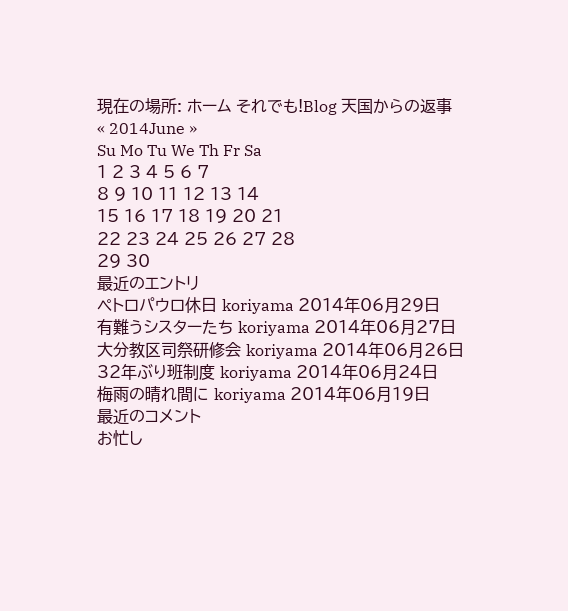現在の場所: ホーム それでも!Blog 天国からの返事
« 2014June »
Su Mo Tu We Th Fr Sa
1 2 3 4 5 6 7
8 9 10 11 12 13 14
15 16 17 18 19 20 21
22 23 24 25 26 27 28
29 30
最近のエントリ
ペトロパウロ休日 koriyama 2014年06月29日
有難うシスターたち koriyama 2014年06月27日
大分教区司祭研修会 koriyama 2014年06月26日
32年ぶり班制度 koriyama 2014年06月24日
梅雨の晴れ間に koriyama 2014年06月19日
最近のコメント
お忙し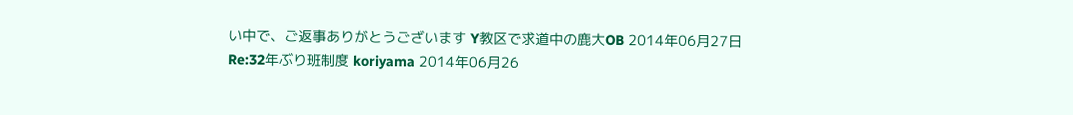い中で、ご返事ありがとうございます Y教区で求道中の鹿大OB 2014年06月27日
Re:32年ぶり班制度 koriyama 2014年06月26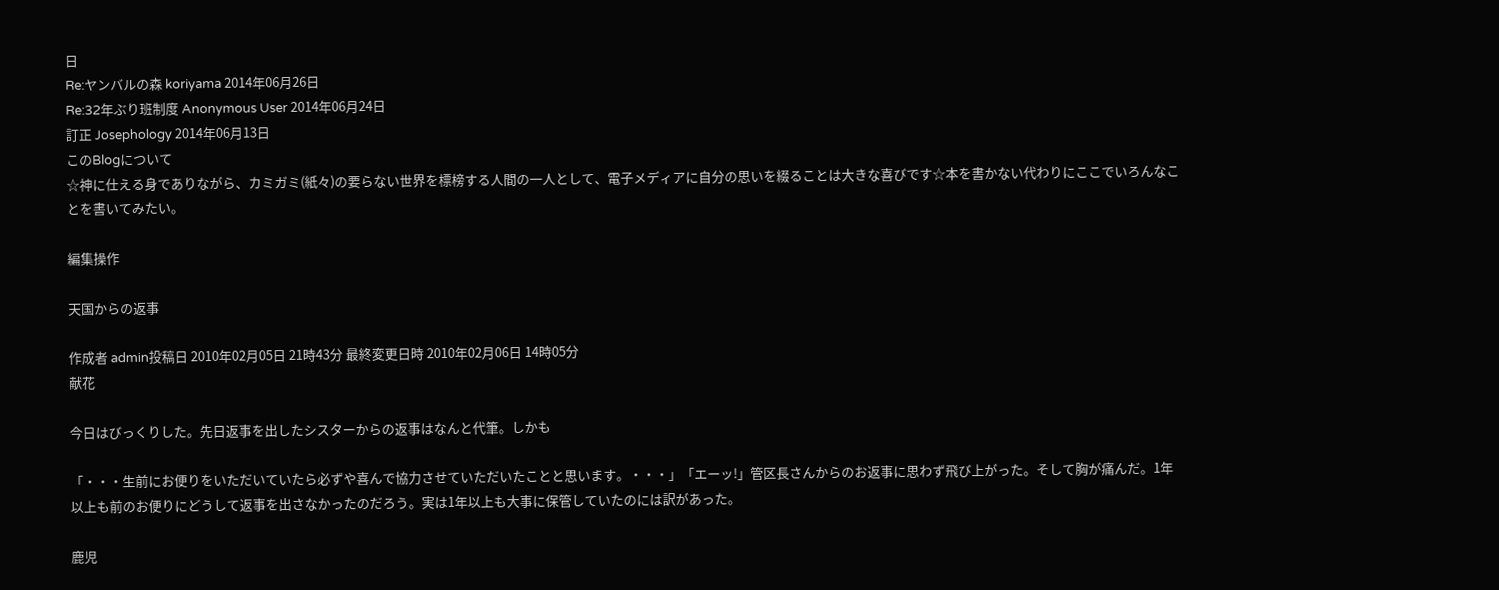日
Re:ヤンバルの森 koriyama 2014年06月26日
Re:32年ぶり班制度 Anonymous User 2014年06月24日
訂正 Josephology 2014年06月13日
このBlogについて
☆神に仕える身でありながら、カミガミ(紙々)の要らない世界を標榜する人間の一人として、電子メディアに自分の思いを綴ることは大きな喜びです☆本を書かない代わりにここでいろんなことを書いてみたい。

編集操作

天国からの返事

作成者 admin投稿日 2010年02月05日 21時43分 最終変更日時 2010年02月06日 14時05分
献花

今日はびっくりした。先日返事を出したシスターからの返事はなんと代筆。しかも

「・・・生前にお便りをいただいていたら必ずや喜んで協力させていただいたことと思います。・・・」「エーッ!」管区長さんからのお返事に思わず飛び上がった。そして胸が痛んだ。1年以上も前のお便りにどうして返事を出さなかったのだろう。実は1年以上も大事に保管していたのには訳があった。

鹿児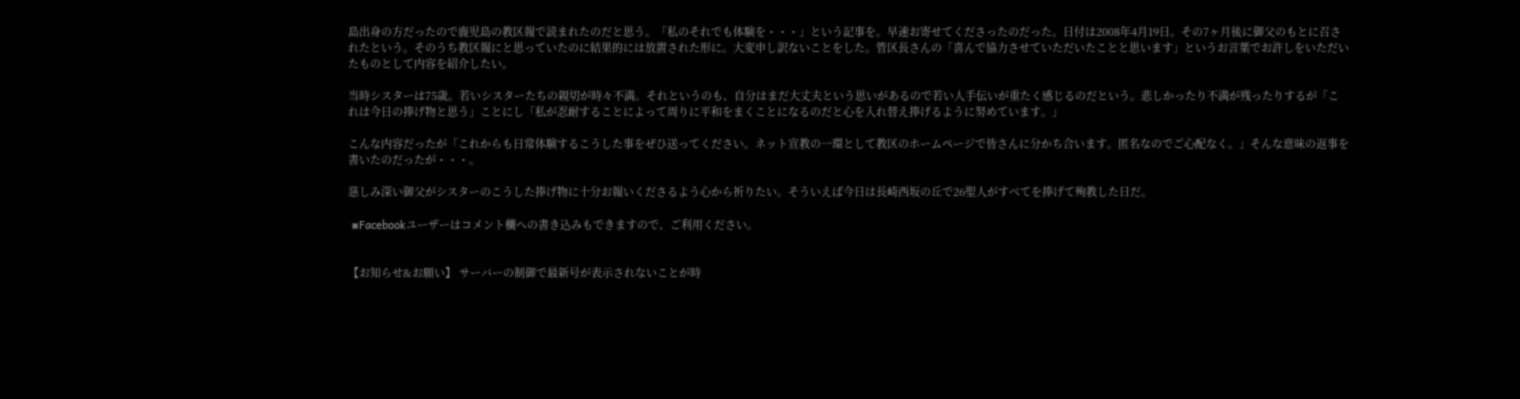島出身の方だったので鹿児島の教区報で読まれたのだと思う。「私のそれでも体験を・・・」という記事を。早速お寄せてくださったのだった。日付は2008年4月19日。その7ヶ月後に御父のもとに召されたという。そのうち教区報にと思っていたのに結果的には放置された形に。大変申し訳ないことをした。管区長さんの「喜んで協力させていただいたことと思います」というお言葉でお許しをいただいたものとして内容を紹介したい。

当時シスターは75歳。若いシスターたちの親切が時々不満。それというのも、自分はまだ大丈夫という思いがあるので若い人手伝いが重たく感じるのだという。悲しかったり不満が残ったりするが「これは今日の捧げ物と思う」ことにし「私が忍耐することによって周りに平和をまくことになるのだと心を入れ替え捧げるように努めています。」

こんな内容だったが「これからも日常体験するこうした事をぜひ送ってください。ネット宣教の一環として教区のホームページで皆さんに分かち合います。匿名なのでご心配なく。」そんな意味の返事を書いたのだったが・・・。

慈しみ深い御父がシスターのこうした捧げ物に十分お報いくださるよう心から祈りたい。そういえば今日は長崎西坂の丘で26聖人がすべてを捧げて殉教した日だ。

 ※Facebookユーザーはコメント欄への書き込みもできますので、ご利用ください。


【お知らせ&お願い】 サーバーの制御で最新号が表示されないことが時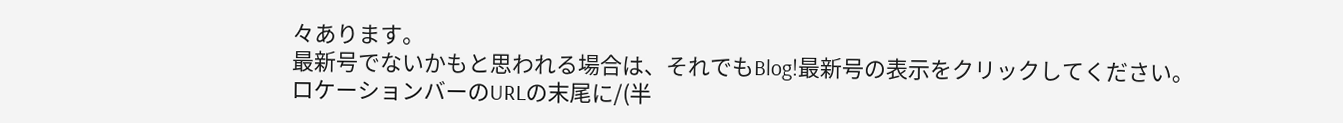々あります。
最新号でないかもと思われる場合は、それでもBlog!最新号の表示をクリックしてください。
ロケーションバーのURLの末尾に/(半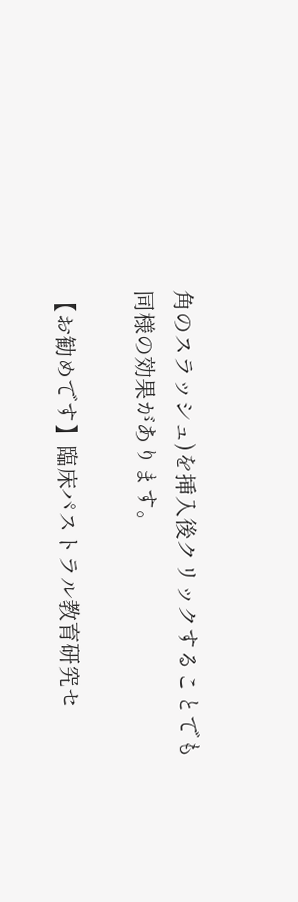角のスラッシュ)を挿入後クリックすることでも同様の効果があります。

【お勧めです】臨床パストラル教育研究セ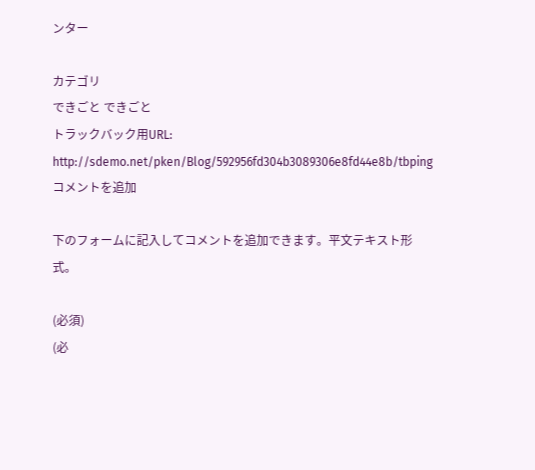ンター

カテゴリ
できごと できごと
トラックバック用URL:
http://sdemo.net/pken/Blog/592956fd304b3089306e8fd44e8b/tbping
コメントを追加

下のフォームに記入してコメントを追加できます。平文テキスト形式。

(必須)
(必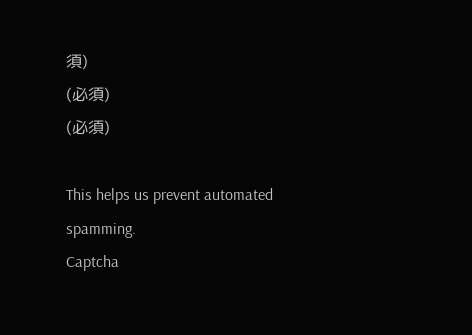須)
(必須)
(必須)

This helps us prevent automated spamming.
Captcha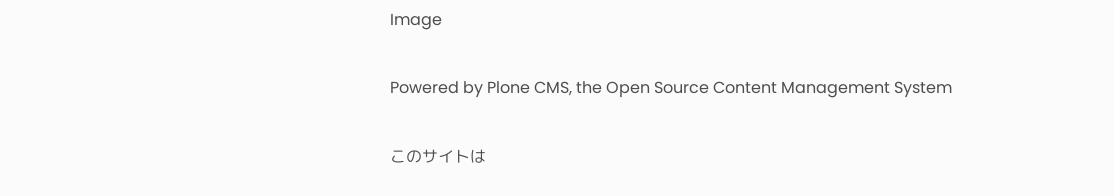Image

Powered by Plone CMS, the Open Source Content Management System

このサイトは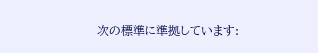次の標準に準拠しています: